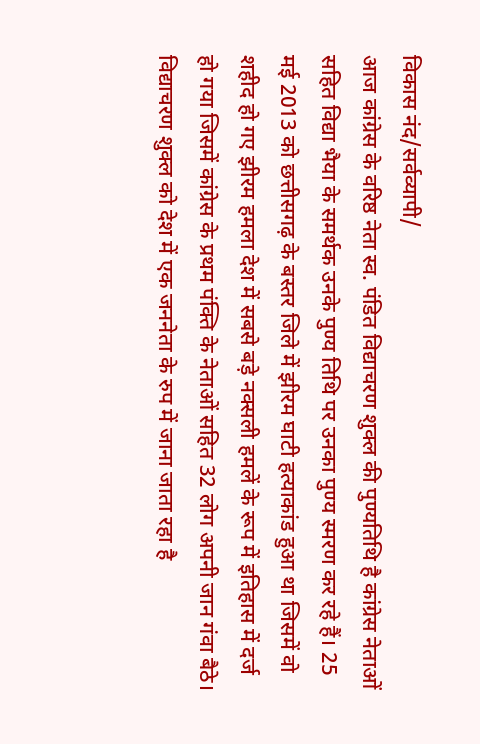विकास नंद/सर्वव्यापी/
आज कांग्रेस के वरिष्ठ नेता स्व. पंडित विद्याचरण शुक्ल की पुण्यतिथि है कांग्रेस नेताओं सहित विद्या भैया के समर्थक उनके पुण्य तिथि पर उनका पुण्य स्मरण कर रहे हैं। 25 मई 2013 को छत्तीसगढ़ के बस्तर जिले में झीरम घाटी हत्याकांड हुआ था जिसमें वो शहीद हो गए झीरम हमला देश में सबसे बड़े नक्सली हमलें के रूप में इतिहास में दर्ज हो गया जिसमें कांग्रेस के प्रथम पंक्ति के नेताओं सहित 32 लोग अपनी जान गंवा बैठे। विद्याचरण शुक्ल को देश में एक जननेता के रुप में जाना जाता रहा है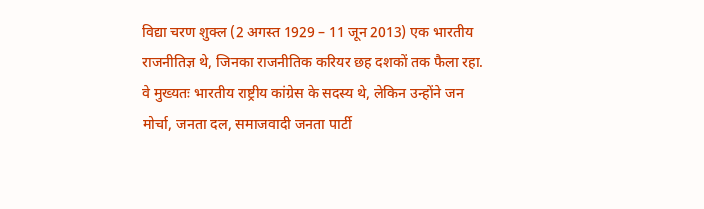विद्या चरण शुक्ल (2 अगस्त 1929 – 11 जून 2013) एक भारतीय राजनीतिज्ञ थे, जिनका राजनीतिक करियर छह दशकों तक फैला रहा. वे मुख्यतः भारतीय राष्ट्रीय कांग्रेस के सदस्य थे, लेकिन उन्होंने जन मोर्चा, जनता दल, समाजवादी जनता पार्टी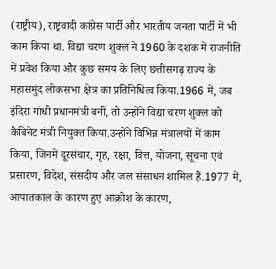(राष्ट्रीय), राष्ट्रवादी कांग्रेस पार्टी और भारतीय जनता पार्टी में भी काम किया था. विद्या चरण शुक्ल ने 1960 के दशक में राजनीति में प्रवेश किया और कुछ समय के लिए छत्तीसगढ़ राज्य के महासमुंद लोकसभा क्षेत्र का प्रतिनिधित्व किया.1966 में, जब इंदिरा गांधी प्रधानमंत्री बनीं, तो उन्होंने विद्या चरण शुक्ल को कैबिनेट मंत्री नियुक्त किया.उन्होंने विभिन्न मंत्रालयों में काम किया, जिनमें दूरसंचार, गृह, रक्षा, वित्त, योजना, सूचना एवं प्रसारण, विदेश, संसदीय और जल संसाधन शामिल हैं.1977 में, आपातकाल के कारण हुए आक्रोश के कारण,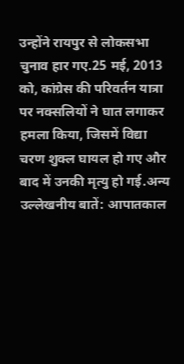उन्होंने रायपुर से लोकसभा चुनाव हार गए.25 मई, 2013 को, कांग्रेस की परिवर्तन यात्रा पर नक्सलियों ने घात लगाकर हमला किया, जिसमें विद्या चरण शुक्ल घायल हो गए और बाद में उनकी मृत्यु हो गई.अन्य उल्लेखनीय बातें: आपातकाल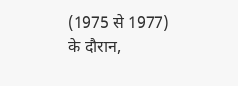(1975 से 1977) के दौरान,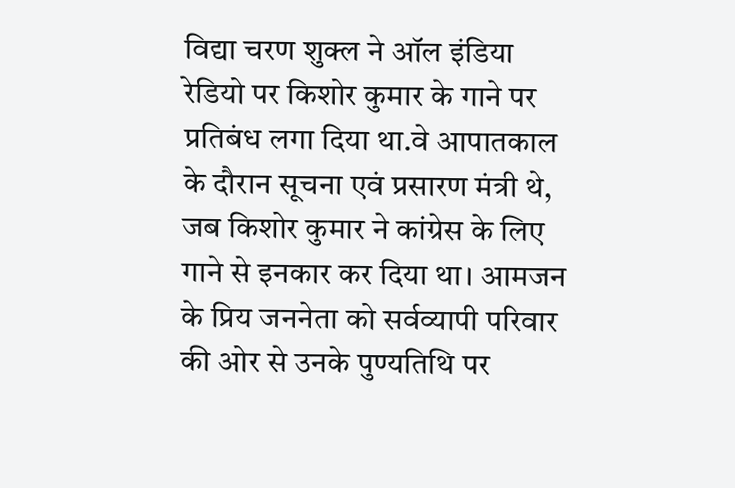विद्या चरण शुक्ल ने ऑल इंडिया रेडियो पर किशोर कुमार के गाने पर प्रतिबंध लगा दिया था.वे आपातकाल के दौरान सूचना एवं प्रसारण मंत्री थे, जब किशोर कुमार ने कांग्रेस के लिए गाने से इनकार कर दिया था। आमजन के प्रिय जननेता को सर्वव्यापी परिवार की ओर से उनके पुण्यतिथि पर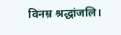विनम्र श्रद्धांजलि।